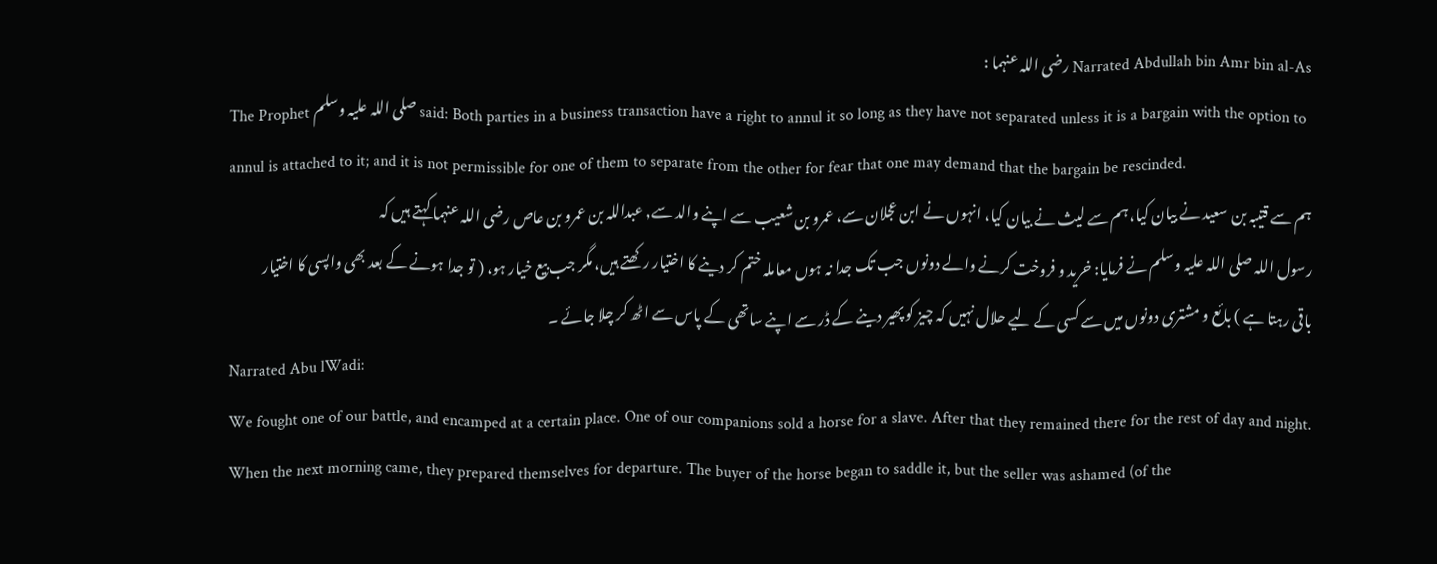Narrated Abdullah bin Amr bin al-As رضی اللہ عنہما :
The Prophet صلی اللہ علیہ وسلم said: Both parties in a business transaction have a right to annul it so long as they have not separated unless it is a bargain with the option to annul is attached to it; and it is not permissible for one of them to separate from the other for fear that one may demand that the bargain be rescinded.
ہم سے قتیبہ بن سعید نے بیان کیا، ہم سے لیث نے بیان کیا، انہوں نے ابن عجلان سے، عمرو بن شعیب سے اپنے والد سے, عبداللہ بن عمرو بن عاص رضی اللہ عنہما کہتے ہیں کہ
رسول اللہ صلی اللہ علیہ وسلم نے فرمایا: خرید و فروخت کرنے والے دونوں جب تک جدا نہ ہوں معاملہ ختم کر دینے کا اختیار رکھتے ہیں، مگر جب بیع خیار ہو، ( تو جدا ہونے کے بعد بھی واپسی کا اختیار باقی رہتا ہے ) بائع و مشتری دونوں میں سے کسی کے لیے حلال نہیں کہ چیز کو پھیر دینے کے ڈر سے اپنے ساتھی کے پاس سے اٹھ کر چلا جائے ۔
Narrated Abu lWadi:
We fought one of our battle, and encamped at a certain place. One of our companions sold a horse for a slave. After that they remained there for the rest of day and night. When the next morning came, they prepared themselves for departure. The buyer of the horse began to saddle it, but the seller was ashamed (of the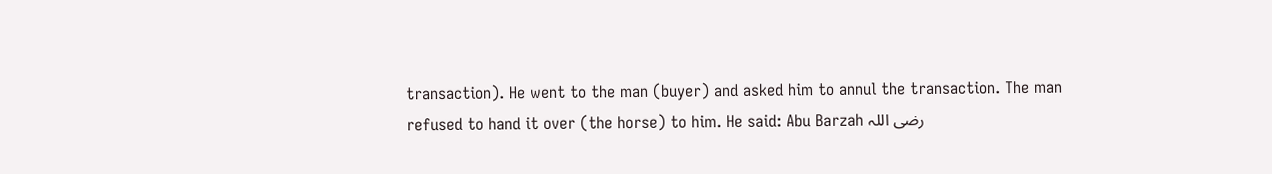transaction). He went to the man (buyer) and asked him to annul the transaction. The man refused to hand it over (the horse) to him. He said: Abu Barzah رضی اللہ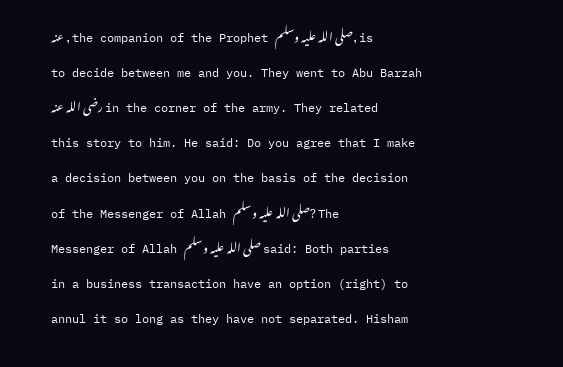عنہ , the companion of the Prophet صلی اللہ علیہ وسلم, is to decide between me and you. They went to Abu Barzah رضی اللہ عنہ in the corner of the army. They related this story to him. He said: Do you agree that I make a decision between you on the basis of the decision of the Messenger of Allah صلی اللہ علیہ وسلم? The Messenger of Allah صلی اللہ علیہ وسلم said: Both parties in a business transaction have an option (right) to annul it so long as they have not separated. Hisham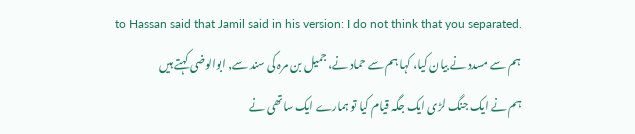to Hassan said that Jamil said in his version: I do not think that you separated.
ہم سے مسدد نے بیان کیا، کہا ہم سے حماد نے، جمیل بن مرہ کی سند سے, ابوالوضی کہتے ہیں
ہم نے ایک جنگ لڑی ایک جگہ قیام کیا تو ہمارے ایک ساتھی نے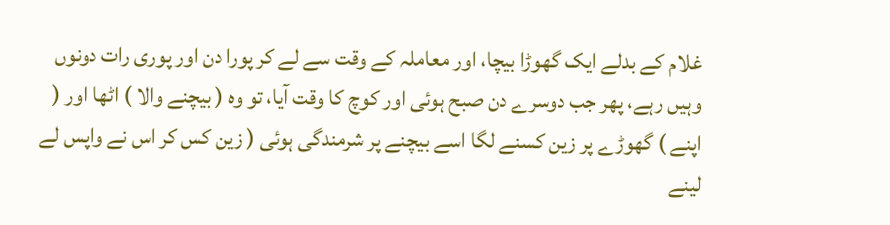غلام کے بدلے ایک گھوڑا بیچا، اور معاملہ کے وقت سے لے کر پورا دن اور پوری رات دونوں وہیں رہے، پھر جب دوسرے دن صبح ہوئی اور کوچ کا وقت آیا، تو وہ ( بیچنے والا ) اٹھا اور ( اپنے ) گھوڑے پر زین کسنے لگا اسے بیچنے پر شرمندگی ہوئی ( زین کس کر اس نے واپس لے لینے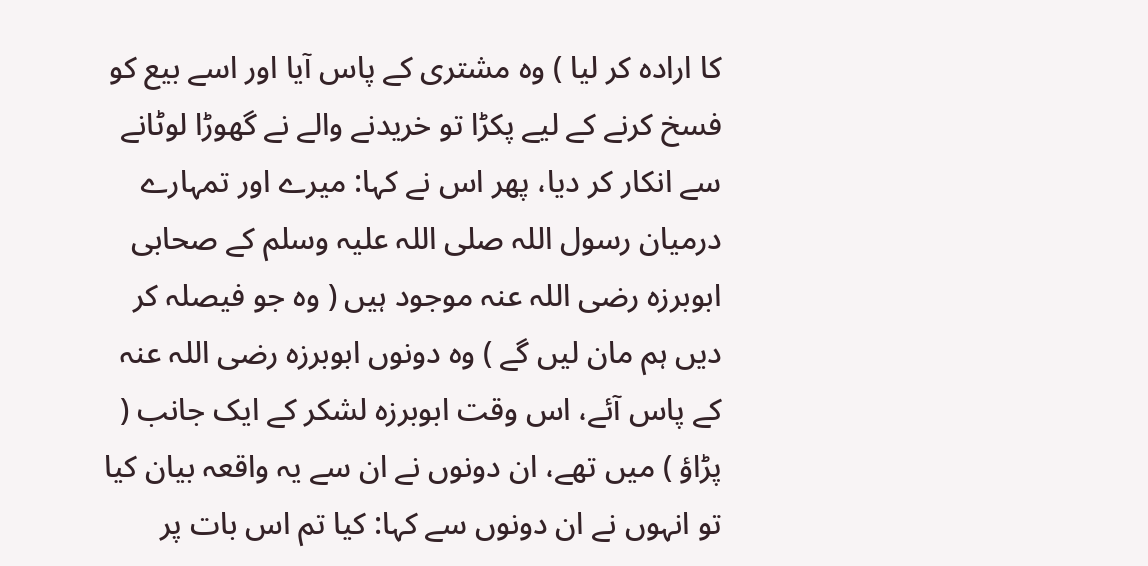کا ارادہ کر لیا ) وہ مشتری کے پاس آیا اور اسے بیع کو فسخ کرنے کے لیے پکڑا تو خریدنے والے نے گھوڑا لوٹانے سے انکار کر دیا، پھر اس نے کہا: میرے اور تمہارے درمیان رسول اللہ صلی اللہ علیہ وسلم کے صحابی ابوبرزہ رضی اللہ عنہ موجود ہیں ( وہ جو فیصلہ کر دیں ہم مان لیں گے ) وہ دونوں ابوبرزہ رضی اللہ عنہ کے پاس آئے، اس وقت ابوبرزہ لشکر کے ایک جانب ( پڑاؤ ) میں تھے، ان دونوں نے ان سے یہ واقعہ بیان کیا تو انہوں نے ان دونوں سے کہا: کیا تم اس بات پر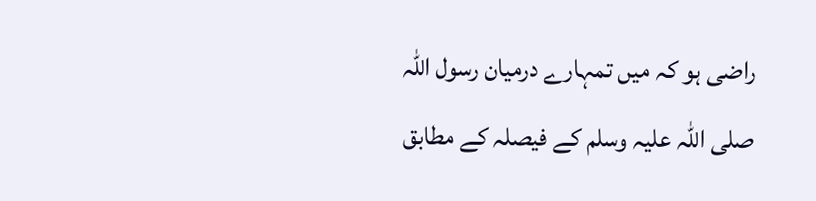راضی ہو کہ میں تمہارے درمیان رسول اللہ صلی اللہ علیہ وسلم کے فیصلہ کے مطابق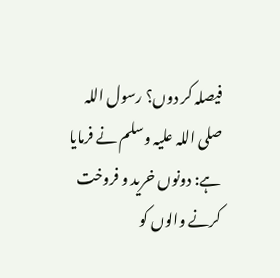فیصلہ کر دوں؟ رسول اللہ صلی اللہ علیہ وسلم نے فرمایا ہے: دونوں خرید و فروخت کرنے والوں کو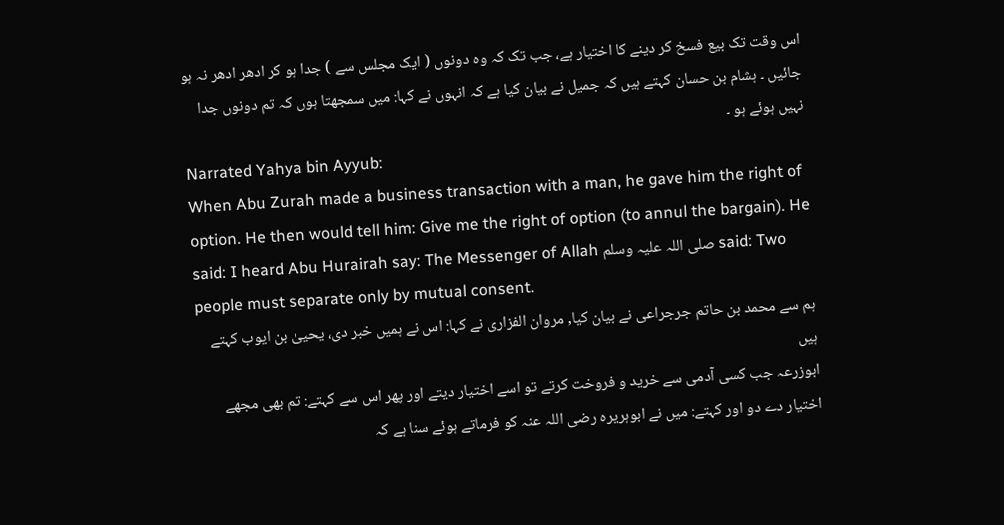اس وقت تک بیع فسخ کر دینے کا اختیار ہے، جب تک کہ وہ دونوں ( ایک مجلس سے ) جدا ہو کر ادھر ادھر نہ ہو جائیں ۔ ہشام بن حسان کہتے ہیں کہ جمیل نے بیان کیا ہے کہ انہوں نے کہا: میں سمجھتا ہوں کہ تم دونوں جدا نہیں ہوئے ہو ۔
Narrated Yahya bin Ayyub:
When Abu Zurah made a business transaction with a man, he gave him the right of option. He then would tell him: Give me the right of option (to annul the bargain). He said: I heard Abu Hurairah say: The Messenger of Allah صلی اللہ علیہ وسلم said: Two people must separate only by mutual consent.
ہم سے محمد بن حاتم جرجراعی نے بیان کیا, مروان الفزاری نے کہا: اس نے ہمیں خبر دی، یحییٰ بن ایوب کہتے ہیں
ابوزرعہ جب کسی آدمی سے خرید و فروخت کرتے تو اسے اختیار دیتے اور پھر اس سے کہتے: تم بھی مجھے اختیار دے دو اور کہتے: میں نے ابوہریرہ رضی اللہ عنہ کو فرماتے ہوئے سنا ہے کہ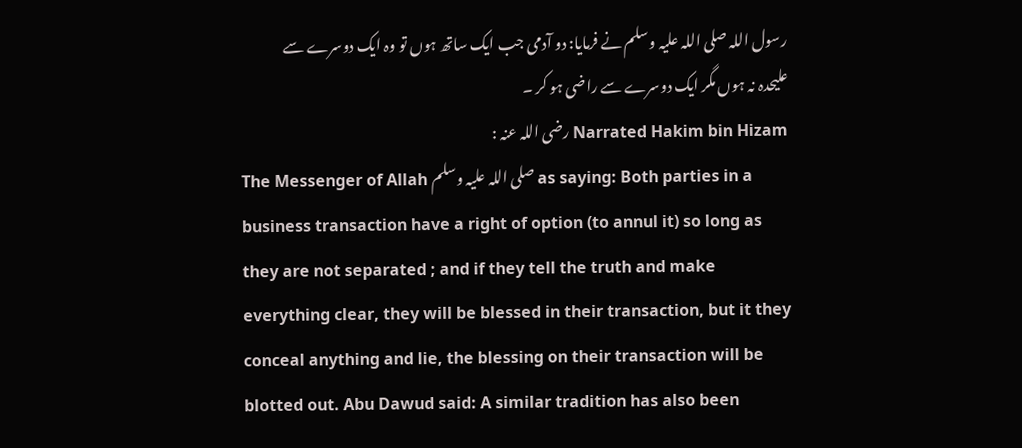رسول اللہ صلی اللہ علیہ وسلم نے فرمایا: دو آدمی جب ایک ساتھ ہوں تو وہ ایک دوسرے سے علیحدہ نہ ہوں مگر ایک دوسرے سے راضی ہو کر ۔
Narrated Hakim bin Hizam رضی اللہ عنہ :
The Messenger of Allah صلی اللہ علیہ وسلم as saying: Both parties in a business transaction have a right of option (to annul it) so long as they are not separated ; and if they tell the truth and make everything clear, they will be blessed in their transaction, but it they conceal anything and lie, the blessing on their transaction will be blotted out. Abu Dawud said: A similar tradition has also been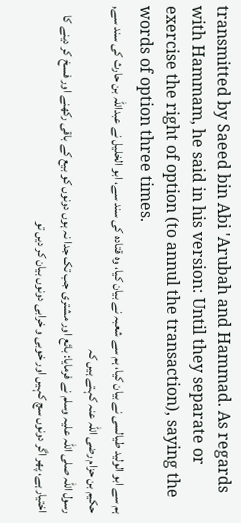transmitted by Saeed bin Abi 'Arubah and Hammad. As regards with Hammam, he said in his version: Until they separate or exercise the right of option (to annul the transaction), saying the words of option three times.
ہم سے ابو الولید طیالسی نے بیان کیا، ہم سے شعبہ نے بیان کیا، وہ قتادہ کی سند سے، ابو الخلیل نے عبداللہ بن حارث کی سند سے, حکیم بن حزام رضی اللہ عنہ کہتے ہیں کہ
رسول اللہ صلی اللہ علیہ وسلم نے فرمایا: بائع اور مشتری جب تک جدا نہ ہوں دونوں کو بیع کے باقی رکھنے اور فسخ کر دینے کا اختیار ہے، پھر اگر دونوں سچ کہیں اور خوبی و خرابی دونوں بیان کر دیں تو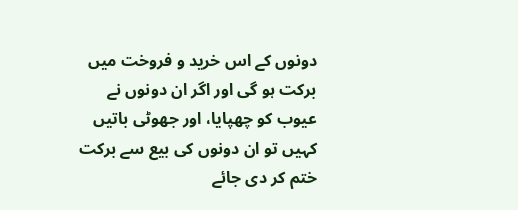دونوں کے اس خرید و فروخت میں برکت ہو گی اور اگر ان دونوں نے عیوب کو چھپایا، اور جھوٹی باتیں کہیں تو ان دونوں کی بیع سے برکت ختم کر دی جائے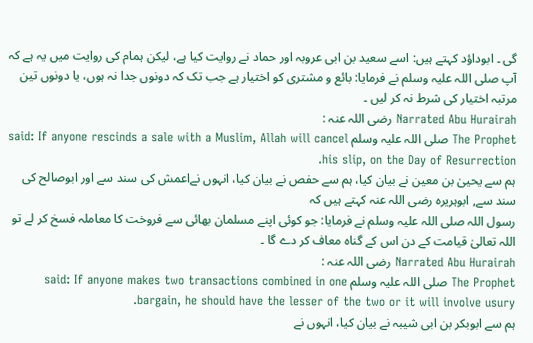گی ۔ ابوداؤد کہتے ہیں: اسے سعید بن ابی عروبہ اور حماد نے روایت کیا ہے، لیکن ہمام کی روایت میں یہ ہے کہ آپ صلی اللہ علیہ وسلم نے فرمایا: بائع و مشتری کو اختیار ہے جب تک کہ دونوں جدا نہ ہوں، یا دونوں تین مرتبہ اختیار کی شرط نہ کر لیں ۔
Narrated Abu Hurairah رضی اللہ عنہ :
The Prophet صلی اللہ علیہ وسلم said: If anyone rescinds a sale with a Muslim, Allah will cancel his slip, on the Day of Resurrection.
ہم سے یحییٰ بن معین نے بیان کیا، ہم سے حفص نے بیان کیا، انہوں نےاعمش کی سند سے اور ابوصالح کی سند سے, ابوہریرہ رضی اللہ عنہ کہتے ہیں کہ
رسول اللہ صلی اللہ علیہ وسلم نے فرمایا: جو کوئی اپنے مسلمان بھائی سے فروخت کا معاملہ فسخ کر لے تو اللہ تعالیٰ قیامت کے دن اس کے گناہ معاف کر دے گا ۔
Narrated Abu Hurairah رضی اللہ عنہ :
The Prophet صلی اللہ علیہ وسلم said: If anyone makes two transactions combined in one bargain, he should have the lesser of the two or it will involve usury.
ہم سے ابوبکر بن ابی شیبہ نے بیان کیا، انہوں نے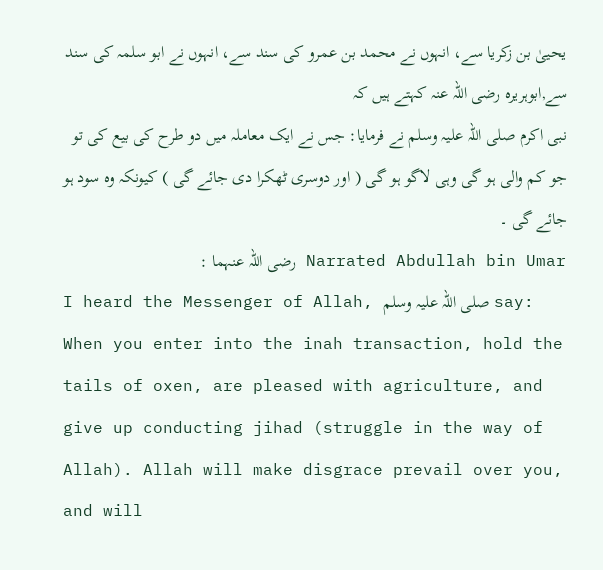یحییٰ بن زکریا سے، انہوں نے محمد بن عمرو کی سند سے، انہوں نے ابو سلمہ کی سند سے,ابوہریرہ رضی اللہ عنہ کہتے ہیں کہ
نبی اکرم صلی اللہ علیہ وسلم نے فرمایا: جس نے ایک معاملہ میں دو طرح کی بیع کی تو جو کم والی ہو گی وہی لاگو ہو گی ( اور دوسری ٹھکرا دی جائے گی ) کیونکہ وہ سود ہو جائے گی ۔
Narrated Abdullah bin Umar رضی اللہ عنہما :
I heard the Messenger of Allah, صلی اللہ علیہ وسلم say: When you enter into the inah transaction, hold the tails of oxen, are pleased with agriculture, and give up conducting jihad (struggle in the way of Allah). Allah will make disgrace prevail over you, and will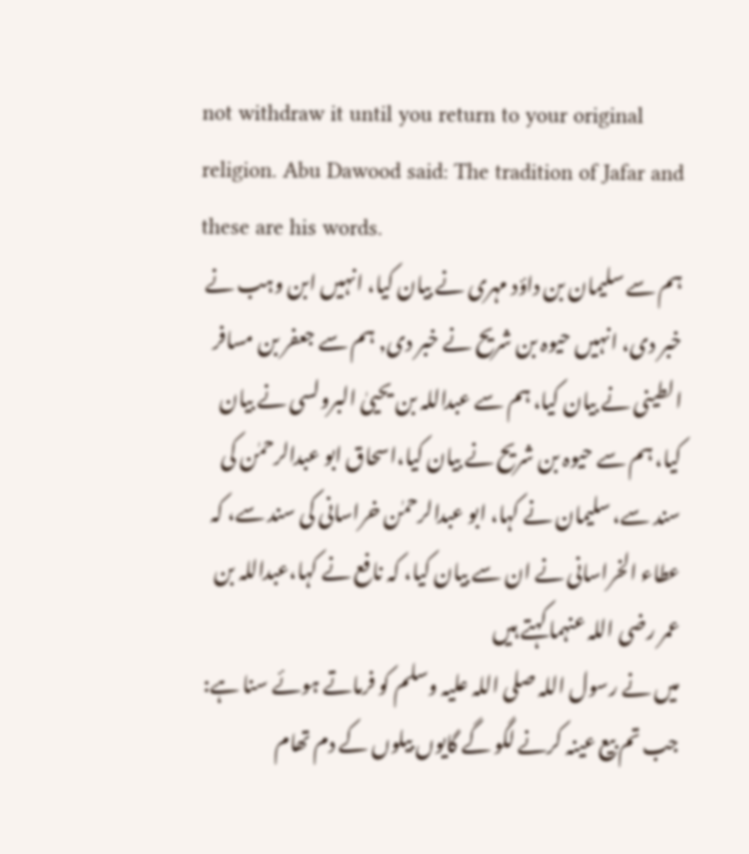not withdraw it until you return to your original religion. Abu Dawood said: The tradition of Jafar and these are his words.
ہم سے سلیمان بن داؤد مہری نے بیان کیا، انہیں ابن وہب نے خبر دی، انہیں حیوہ بن شریح نے خبر دی, ہم سے جعفر بن مسافر الطینی نے بیان کیا، ہم سے عبداللہ بن یحییٰ البرولسی نے بیان کیا، ہم سے حیوہ بن شریح نے بیان کیا،اسحاق ابو عبدالرحمٰن کی سند سے، سلیمان نے کہا، ابو عبدالرحمٰن خراسانی کی سند سے، کہ عطاء الخراسانی نے ان سے بیان کیا، کہ نافع نے کہا،عبداللہ بن عمر رضی اللہ عنہما کہتے ہیں
میں نے رسول اللہ صلی اللہ علیہ وسلم کو فرماتے ہوئے سنا ہے: جب تم بیع عینہ کرنے لگو گے گایوں بیلوں کے دم تھام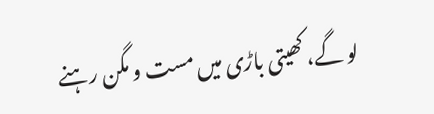لو گے، کھیتی باڑی میں مست و مگن رہنے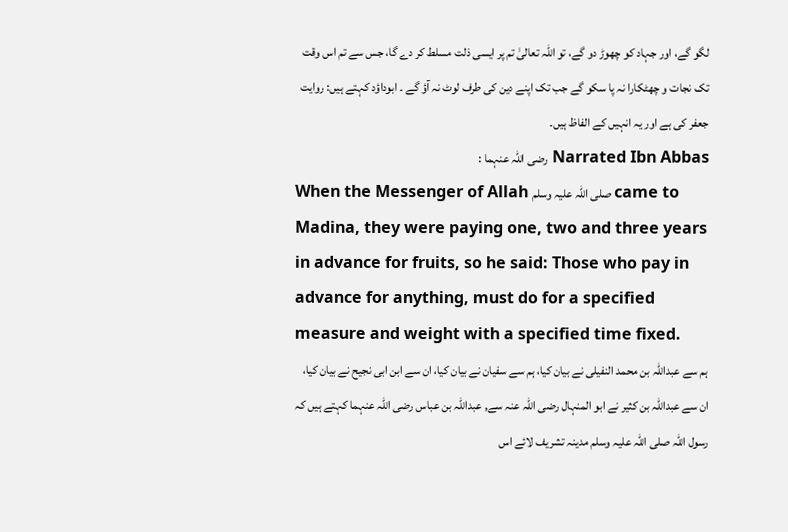لگو گے، اور جہاد کو چھوڑ دو گے، تو اللہ تعالیٰ تم پر ایسی ذلت مسلط کر دے گا، جس سے تم اس وقت تک نجات و چھٹکارا نہ پا سکو گے جب تک اپنے دین کی طرف لوٹ نہ آؤ گے ۔ ابوداؤد کہتے ہیں: روایت جعفر کی ہے اور یہ انہیں کے الفاظ ہیں۔
Narrated Ibn Abbas رضی اللہ عنہما :
When the Messenger of Allah صلی اللہ علیہ وسلم came to Madina, they were paying one, two and three years in advance for fruits, so he said: Those who pay in advance for anything, must do for a specified measure and weight with a specified time fixed.
ہم سے عبداللہ بن محمد النفیلی نے بیان کیا، ہم سے سفیان نے بیان کیا، ان سے ابن ابی نجیح نے بیان کیا، ان سے عبداللہ بن کثیر نے ابو المنہال رضی اللہ عنہ سے, عبداللہ بن عباس رضی اللہ عنہما کہتے ہیں کہ
رسول اللہ صلی اللہ علیہ وسلم مدینہ تشریف لائے اس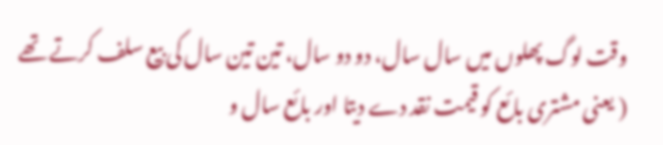وقت لوگ پھلوں میں سال سال، دو دو سال، تین تین سال کی بیع سلف کرتے تھے ( یعنی مشتری بائع کو قیمت نقد دے دیتا اور بائع سال و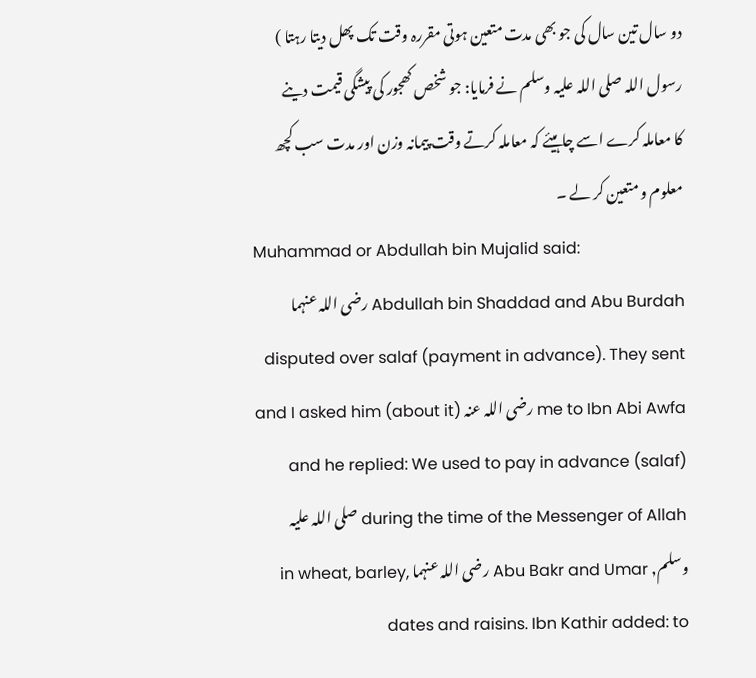دو سال تین سال کی جو بھی مدت متعین ہوتی مقررہ وقت تک پھل دیتا رہتا ) رسول اللہ صلی اللہ علیہ وسلم نے فرمایا: جو شخص کھجور کی پیشگی قیمت دینے کا معاملہ کرے اسے چاہیئے کہ معاملہ کرتے وقت پیمانہ وزن اور مدت سب کچھ معلوم و متعین کر لے ۔
Muhammad or Abdullah bin Mujalid said:
Abdullah bin Shaddad and Abu Burdah رضی اللہ عنہما disputed over salaf (payment in advance). They sent me to Ibn Abi Awfa رضی اللہ عنہ and I asked him (about it) and he replied: We used to pay in advance (salaf) during the time of the Messenger of Allah صلی اللہ علیہ وسلم, Abu Bakr and Umar رضی اللہ عنہما in wheat, barley, dates and raisins. Ibn Kathir added: to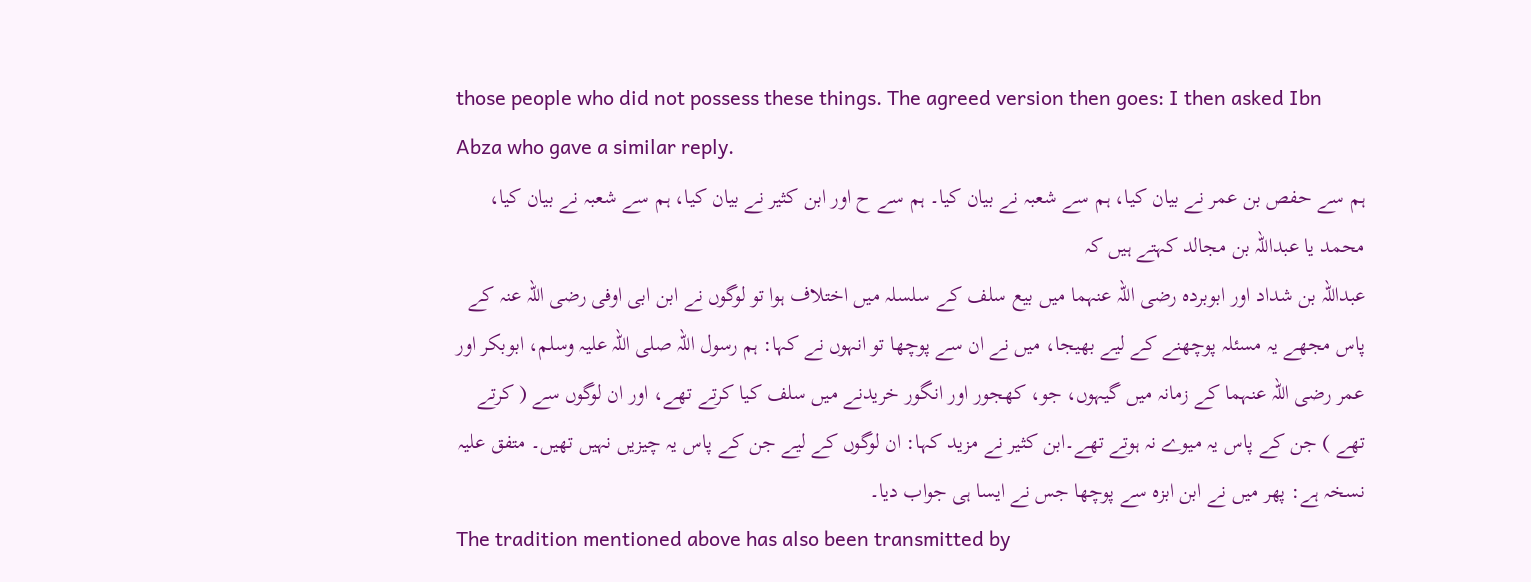those people who did not possess these things. The agreed version then goes: I then asked Ibn Abza who gave a similar reply.
ہم سے حفص بن عمر نے بیان کیا، ہم سے شعبہ نے بیان کیا۔ ہم سے ح اور ابن کثیر نے بیان کیا، ہم سے شعبہ نے بیان کیا، محمد یا عبداللہ بن مجالد کہتے ہیں کہ
عبداللہ بن شداد اور ابوبردہ رضی اللہ عنہما میں بیع سلف کے سلسلہ میں اختلاف ہوا تو لوگوں نے ابن ابی اوفی رضی اللہ عنہ کے پاس مجھے یہ مسئلہ پوچھنے کے لیے بھیجا، میں نے ان سے پوچھا تو انہوں نے کہا: ہم رسول اللہ صلی اللہ علیہ وسلم، ابوبکر اور عمر رضی اللہ عنہما کے زمانہ میں گیہوں، جو، کھجور اور انگور خریدنے میں سلف کیا کرتے تھے، اور ان لوگوں سے ( کرتے تھے ) جن کے پاس یہ میوے نہ ہوتے تھے۔ابن کثیر نے مزید کہا: ان لوگوں کے لیے جن کے پاس یہ چیزیں نہیں تھیں۔ متفق علیہ نسخہ ہے: پھر میں نے ابن ابزہ سے پوچھا جس نے ایسا ہی جواب دیا۔
The tradition mentioned above has also been transmitted by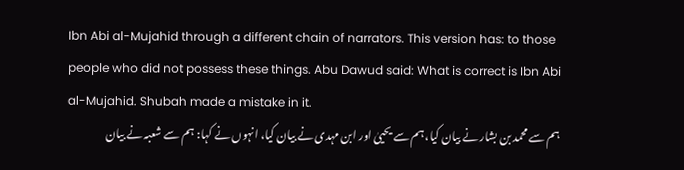Ibn Abi al-Mujahid through a different chain of narrators. This version has: to those people who did not possess these things. Abu Dawud said: What is correct is Ibn Abi al-Mujahid. Shubah made a mistake in it.
ہم سے محمد بن بشار نے بیان کیا، ہم سے یحییٰ اور ابن مہدی نے بیان کیا، انہوں نے کہا: ہم سے شعبہ نے بیان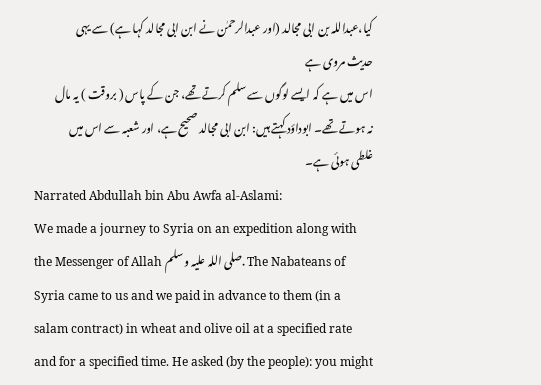کیا،عبداللہ بن ابی مجالد (اور عبدالرحمٰن نے ابن ابی مجالد کہا ہے) سے یہی حدیث مروی ہے
اس میں ہے کہ ایسے لوگوں سے سلم کرتے تھے، جن کے پاس ( بروقت ) یہ مال نہ ہوتے تھے۔ ابوداؤد کہتے ہیں: ابن ابی مجالد صحیح ہے، اور شعبہ سے اس میں غلطی ہوئی ہے۔
Narrated Abdullah bin Abu Awfa al-Aslami:
We made a journey to Syria on an expedition along with the Messenger of Allah صلی اللہ علیہ وسلم. The Nabateans of Syria came to us and we paid in advance to them (in a salam contract) in wheat and olive oil at a specified rate and for a specified time. He asked (by the people): you might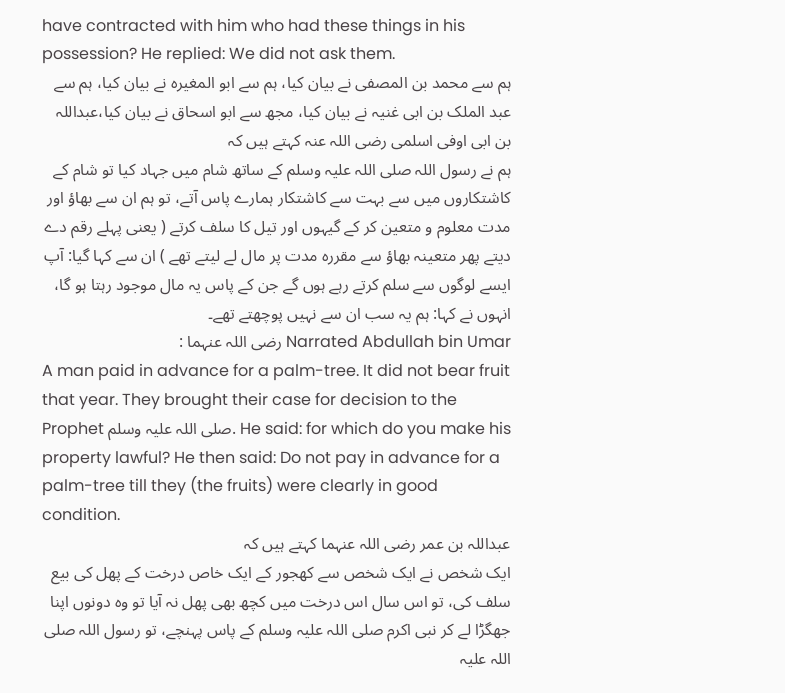have contracted with him who had these things in his possession? He replied: We did not ask them.
ہم سے محمد بن المصفی نے بیان کیا، ہم سے ابو المغیرہ نے بیان کیا، ہم سے عبد الملک بن ابی غنیہ نے بیان کیا، مجھ سے ابو اسحاق نے بیان کیا،عبداللہ بن ابی اوفی اسلمی رضی اللہ عنہ کہتے ہیں کہ
ہم نے رسول اللہ صلی اللہ علیہ وسلم کے ساتھ شام میں جہاد کیا تو شام کے کاشتکاروں میں سے بہت سے کاشتکار ہمارے پاس آتے، تو ہم ان سے بھاؤ اور مدت معلوم و متعین کر کے گیہوں اور تیل کا سلف کرتے ( یعنی پہلے رقم دے دیتے پھر متعینہ بھاؤ سے مقررہ مدت پر مال لے لیتے تھے ) ان سے کہا گیا: آپ ایسے لوگوں سے سلم کرتے رہے ہوں گے جن کے پاس یہ مال موجود رہتا ہو گا، انہوں نے کہا: ہم یہ سب ان سے نہیں پوچھتے تھے۔
Narrated Abdullah bin Umar رضی اللہ عنہما :
A man paid in advance for a palm-tree. It did not bear fruit that year. They brought their case for decision to the Prophet صلی اللہ علیہ وسلم. He said: for which do you make his property lawful? He then said: Do not pay in advance for a palm-tree till they (the fruits) were clearly in good condition.
عبداللہ بن عمر رضی اللہ عنہما کہتے ہیں کہ
ایک شخص نے ایک شخص سے کھجور کے ایک خاص درخت کے پھل کی بیع سلف کی، تو اس سال اس درخت میں کچھ بھی پھل نہ آیا تو وہ دونوں اپنا جھگڑا لے کر نبی اکرم صلی اللہ علیہ وسلم کے پاس پہنچے، تو رسول اللہ صلی اللہ علیہ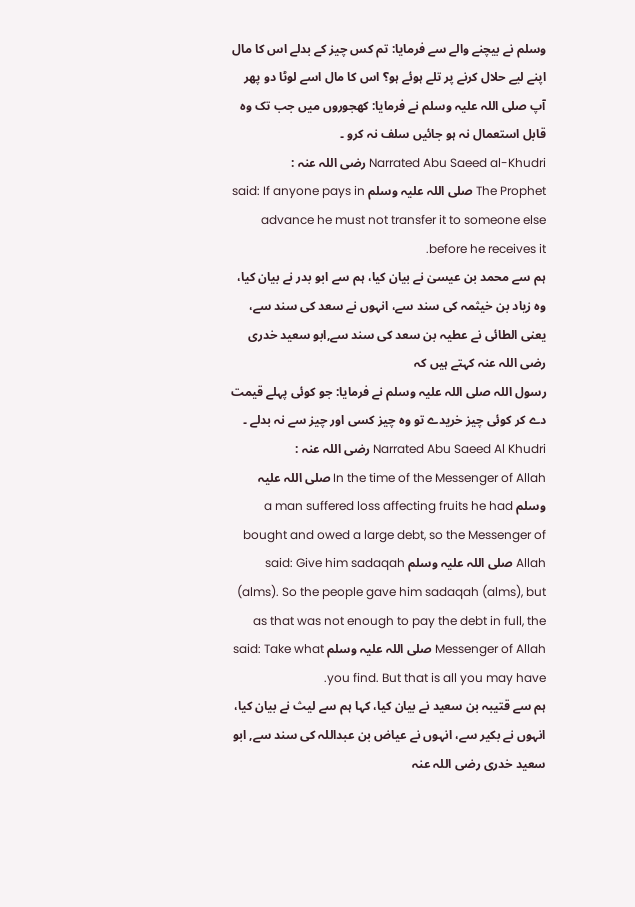وسلم نے بیچنے والے سے فرمایا: تم کس چیز کے بدلے اس کا مال اپنے لیے حلال کرنے پر تلے ہوئے ہو؟ اس کا مال اسے لوٹا دو پھر آپ صلی اللہ علیہ وسلم نے فرمایا: کھجوروں میں جب تک وہ قابل استعمال نہ ہو جائیں سلف نہ کرو ۔
Narrated Abu Saeed al-Khudri رضی اللہ عنہ :
The Prophet صلی اللہ علیہ وسلم said: If anyone pays in advance he must not transfer it to someone else before he receives it.
ہم سے محمد بن عیسیٰ نے بیان کیا، ہم سے ابو بدر نے بیان کیا، وہ زیاد بن خیثمہ کی سند سے، انہوں نے سعد کی سند سے، یعنی الطائی نے عطیہ بن سعد کی سند سے,ابو سعید خدری رضی اللہ عنہ کہتے ہیں کہ
رسول اللہ صلی اللہ علیہ وسلم نے فرمایا: جو کوئی پہلے قیمت دے کر کوئی چیز خریدے تو وہ چیز کسی اور چیز سے نہ بدلے ۔
Narrated Abu Saeed Al Khudri رضی اللہ عنہ :
In the time of the Messenger of Allah صلی اللہ علیہ وسلم a man suffered loss affecting fruits he had bought and owed a large debt, so the Messenger of Allah صلی اللہ علیہ وسلم said: Give him sadaqah (alms). So the people gave him sadaqah (alms), but as that was not enough to pay the debt in full, the Messenger of Allah صلی اللہ علیہ وسلم said: Take what you find. But that is all you may have.
ہم سے قتیبہ بن سعید نے بیان کیا، کہا ہم سے لیث نے بیان کیا، انہوں نے بکیر سے، انہوں نے عیاض بن عبداللہ کی سند سے, ابو سعید خدری رضی اللہ عنہ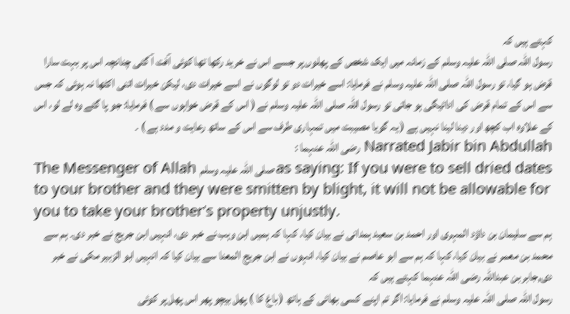کہتے ہیں کہ
رسول اللہ صلی اللہ علیہ وسلم کے زمانہ میں ایک شخص کے پھلوں پر جسے اس نے خرید رکھا تھا کوئی آفت آ گئی چنانچہ اس پر بہت سارا قرض ہو گیا، تو رسول اللہ صلی اللہ علیہ وسلم نے فرمایا: اسے خیرات دو تو لوگوں نے اسے خیرات دی، لیکن خیرات اتنی اکٹھا نہ ہوئی کہ جس سے اس کے تمام قرض کی ادائیگی ہو جاتی تو رسول اللہ صلی اللہ علیہ وسلم نے ( اس کے قرض خواہوں سے ) فرمایا: جو پا گئے وہ لے لو، اس کے علاوہ اب کچھ اور دینا لینا نہیں ہے ( یہ گویا مصیبت میں تمہاری طرف سے اس کے ساتھ رعایت و مدد ہے ) ۔
Narrated Jabir bin Abdullah رضی اللہ عنہما :
The Messenger of Allah صلی اللہ علیہ وسلم as saying: If you were to sell dried dates to your brother and they were smitten by blight, it will not be allowable for you to take your brother's property unjustly.
ہم سے سلیمان بن داؤد المہری اور احمد بن سعید ہمدانی نے بیان کیا، کہا کہ ہمیں ابن وہب نے خبر دی، انہیں ابن جریج نے خبر دی۔ ہم سے محمد بن معمر نے بیان کیا، کہا کہ ہم سے ابو عاصم نے بیان کیا، انہوں نے ابن جریج المعنا سے بیان کیا کہ انہیں ابو الزبیر مکی نے خبر دی,جابر بن عبداللہ رضی اللہ عنہما کہتے ہیں کہ
رسول اللہ صلی اللہ علیہ وسلم نے فرمایا: اگر تم اپنے کسی بھائی کے ہاتھ ( باغ کا ) پھل بیچو پھر اس پھل پر کوئی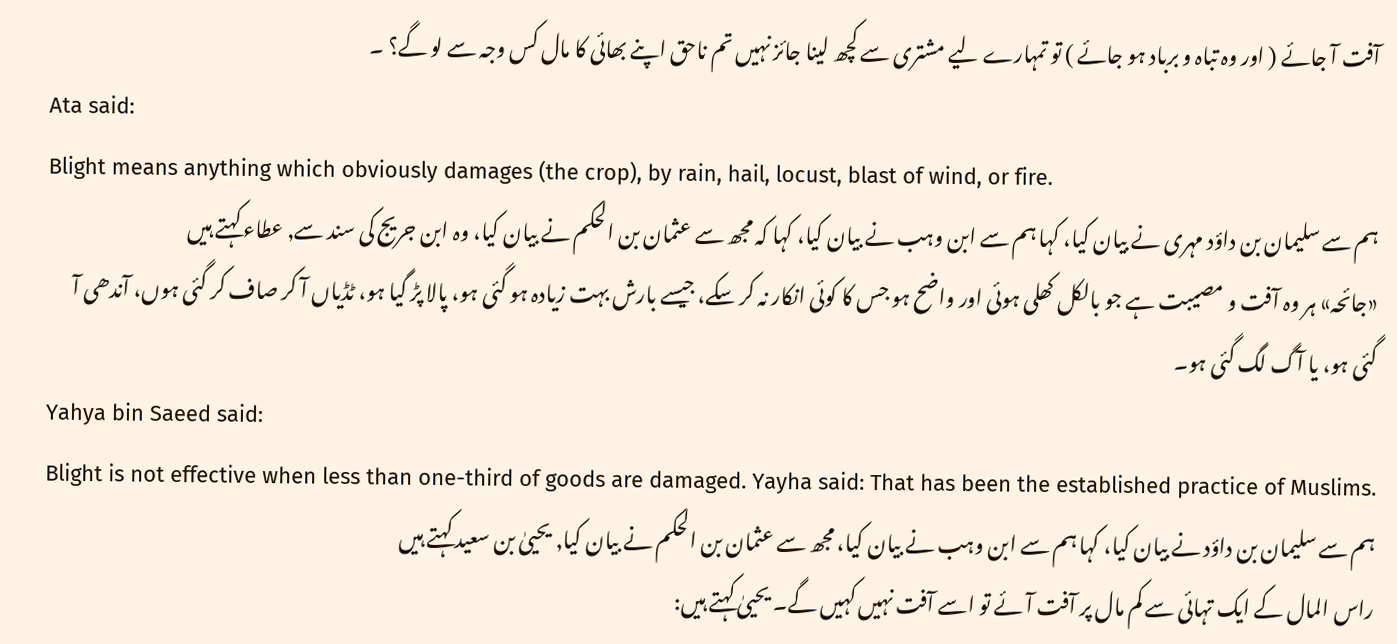آفت آ جائے ( اور وہ تباہ و برباد ہو جائے ) تو تمہارے لیے مشتری سے کچھ لینا جائز نہیں تم ناحق اپنے بھائی کا مال کس وجہ سے لو گے؟ ۔
Ata said:
Blight means anything which obviously damages (the crop), by rain, hail, locust, blast of wind, or fire.
ہم سے سلیمان بن داؤد مہری نے بیان کیا، کہا ہم سے ابن وہب نے بیان کیا، کہا کہ مجھ سے عثمان بن الحکم نے بیان کیا، وہ ابن جریج کی سند سے, عطاء کہتے ہیں
«جائحہ» ہر وہ آفت و مصیبت ہے جو بالکل کھلی ہوئی اور واضح ہو جس کا کوئی انکار نہ کر سکے، جیسے بارش بہت زیادہ ہو گئی ہو، پالا پڑ گیا ہو، ٹڈیاں آ کر صاف کر گئی ہوں، آندھی آ گئی ہو، یا آگ لگ گئی ہو۔
Yahya bin Saeed said:
Blight is not effective when less than one-third of goods are damaged. Yayha said: That has been the established practice of Muslims.
ہم سے سلیمان بن داؤد نے بیان کیا، کہا ہم سے ابن وہب نے بیان کیا، مجھ سے عثمان بن الحکم نے بیان کیا, یحییٰ بن سعید کہتے ہیں
راس المال کے ایک تہائی سے کم مال پر آفت آئے تو اسے آفت نہیں کہیں گے۔ یحییٰ کہتے ہیں: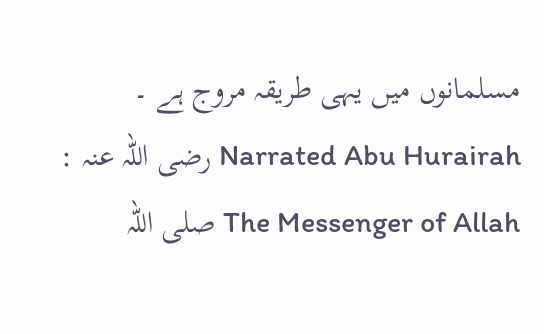مسلمانوں میں یہی طریقہ مروج ہے ۔
Narrated Abu Hurairah رضی اللہ عنہ :
The Messenger of Allah صلی اللہ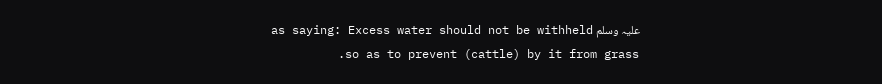علیہ وسلم as saying: Excess water should not be withheld so as to prevent (cattle) by it from grass.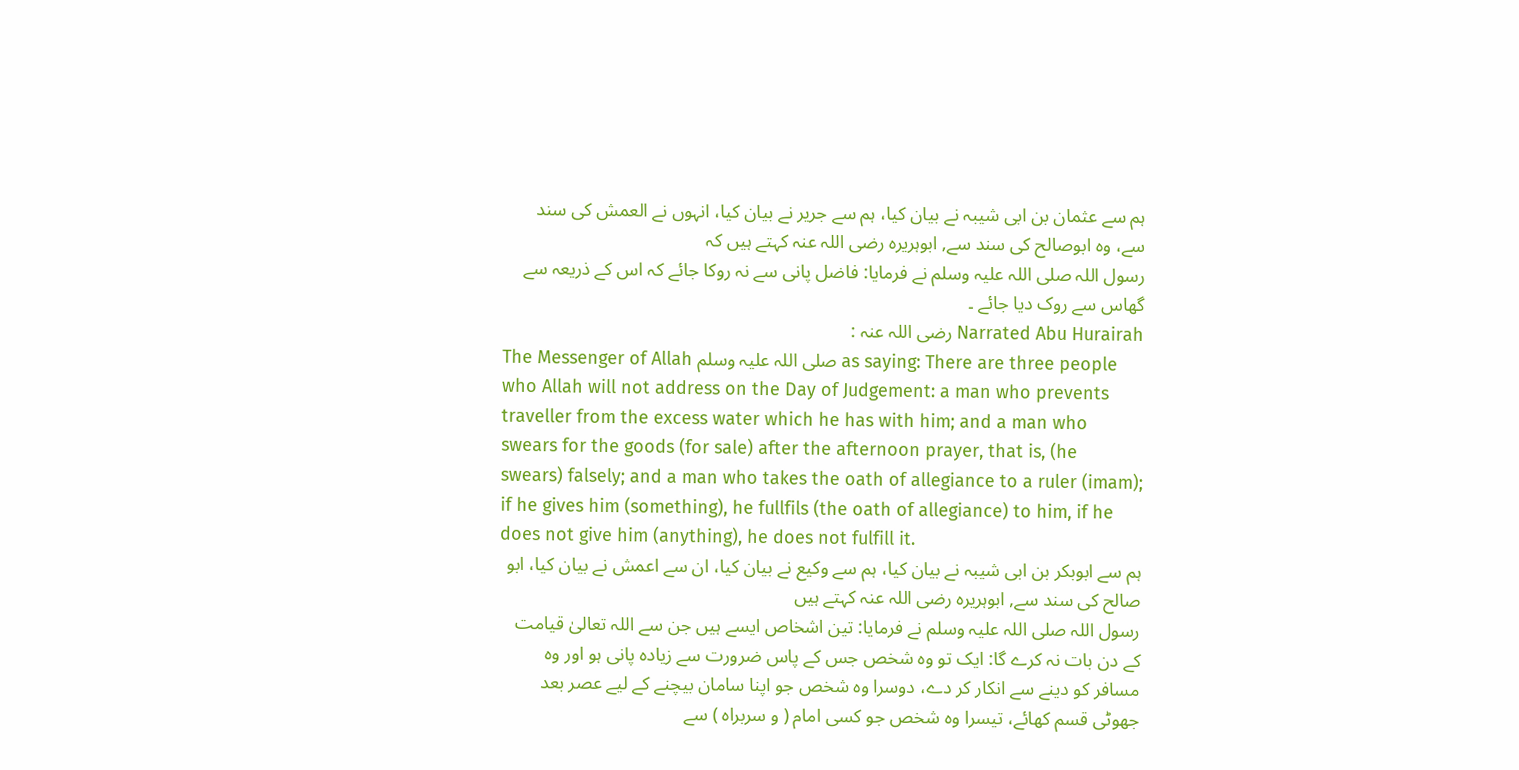ہم سے عثمان بن ابی شیبہ نے بیان کیا، ہم سے جریر نے بیان کیا، انہوں نے العمش کی سند سے، وہ ابوصالح کی سند سے, ابوہریرہ رضی اللہ عنہ کہتے ہیں کہ
رسول اللہ صلی اللہ علیہ وسلم نے فرمایا: فاضل پانی سے نہ روکا جائے کہ اس کے ذریعہ سے گھاس سے روک دیا جائے ۔
Narrated Abu Hurairah رضی اللہ عنہ :
The Messenger of Allah صلی اللہ علیہ وسلم as saying: There are three people who Allah will not address on the Day of Judgement: a man who prevents traveller from the excess water which he has with him; and a man who swears for the goods (for sale) after the afternoon prayer, that is, (he swears) falsely; and a man who takes the oath of allegiance to a ruler (imam); if he gives him (something), he fullfils (the oath of allegiance) to him, if he does not give him (anything), he does not fulfill it.
ہم سے ابوبکر بن ابی شیبہ نے بیان کیا، ہم سے وکیع نے بیان کیا، ان سے اعمش نے بیان کیا، ابو صالح کی سند سے, ابوہریرہ رضی اللہ عنہ کہتے ہیں
رسول اللہ صلی اللہ علیہ وسلم نے فرمایا: تین اشخاص ایسے ہیں جن سے اللہ تعالیٰ قیامت کے دن بات نہ کرے گا: ایک تو وہ شخص جس کے پاس ضرورت سے زیادہ پانی ہو اور وہ مسافر کو دینے سے انکار کر دے، دوسرا وہ شخص جو اپنا سامان بیچنے کے لیے عصر بعد جھوٹی قسم کھائے، تیسرا وہ شخص جو کسی امام ( و سربراہ ) سے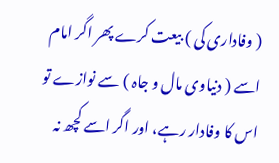( وفاداری کی ) بیعت کرے پھر اگر امام اسے ( دنیاوی مال و جاہ ) سے نوازے تو اس کا وفادار رہے، اور اگر اسے کچھ نہ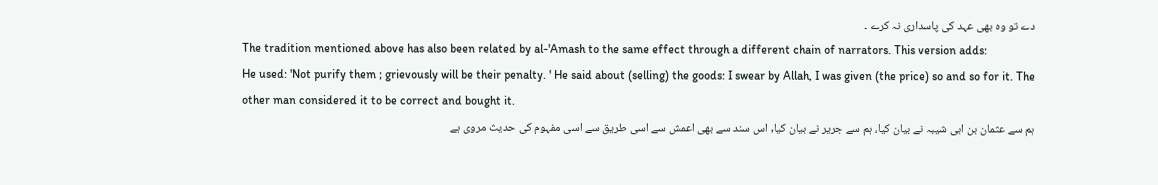دے تو وہ بھی عہد کی پاسداری نہ کرے ۔
The tradition mentioned above has also been related by al-'Amash to the same effect through a different chain of narrators. This version adds:
He used: 'Not purify them ; grievously will be their penalty. ' He said about (selling) the goods: I swear by Allah, I was given (the price) so and so for it. The other man considered it to be correct and bought it.
ہم سے عثمان بن ابی شیبہ نے بیان کیا، ہم سے جریر نے بیان کیا, اس سند سے بھی اعمش سے اسی طریق سے اسی مفہوم کی حدیث مروی ہے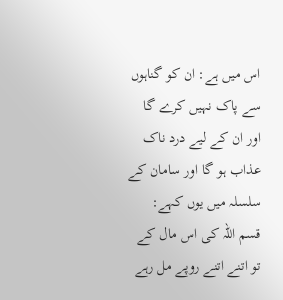اس میں ہے: ان کو گناہوں سے پاک نہیں کرے گا اور ان کے لیے درد ناک عذاب ہو گا اور سامان کے سلسلہ میں یوں کہے: قسم اللہ کی اس مال کے تو اتنے اتنے روپے مل رہے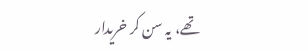تھے، یہ سن کر خریدار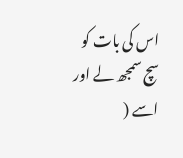اس کی بات کو سچ سمجھ لے اور اسے (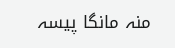منہ مانگا پیسہ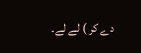دے کر ) لے لے۔